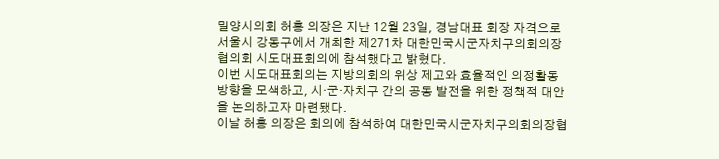밀양시의회 허홍 의장은 지난 12월 23일, 경남대표 회장 자격으로 서울시 강동구에서 개최한 제271차 대한민국시군자치구의회의장협의회 시도대표회의에 참석했다고 밝혔다.
이번 시도대표회의는 지방의회의 위상 제고와 효율적인 의정활동 방향을 모색하고, 시·군·자치구 간의 공동 발전을 위한 정책적 대안을 논의하고자 마련됐다.
이날 허홍 의장은 회의에 참석하여 대한민국시군자치구의회의장협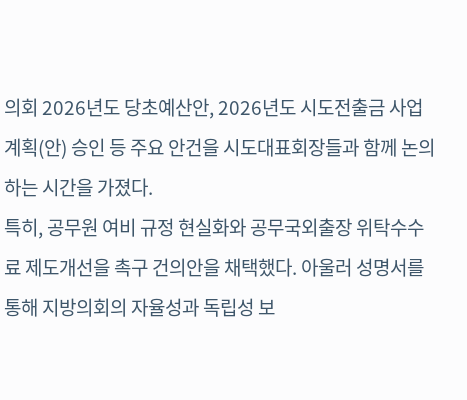의회 2026년도 당초예산안, 2026년도 시도전출금 사업계획(안) 승인 등 주요 안건을 시도대표회장들과 함께 논의하는 시간을 가졌다.
특히, 공무원 여비 규정 현실화와 공무국외출장 위탁수수료 제도개선을 촉구 건의안을 채택했다. 아울러 성명서를 통해 지방의회의 자율성과 독립성 보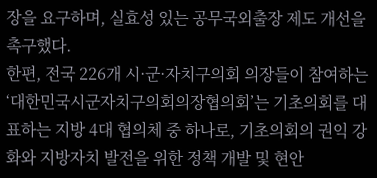장을 요구하며, 실효성 있는 공무국외출장 제도 개선을 촉구했다.
한편, 전국 226개 시·군·자치구의회 의장들이 참여하는 ‘대한민국시군자치구의회의장협의회’는 기초의회를 대표하는 지방 4대 협의체 중 하나로, 기초의회의 권익 강화와 지방자치 발전을 위한 정책 개발 및 현안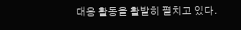대응 활동을 활발히 펼치고 있다.